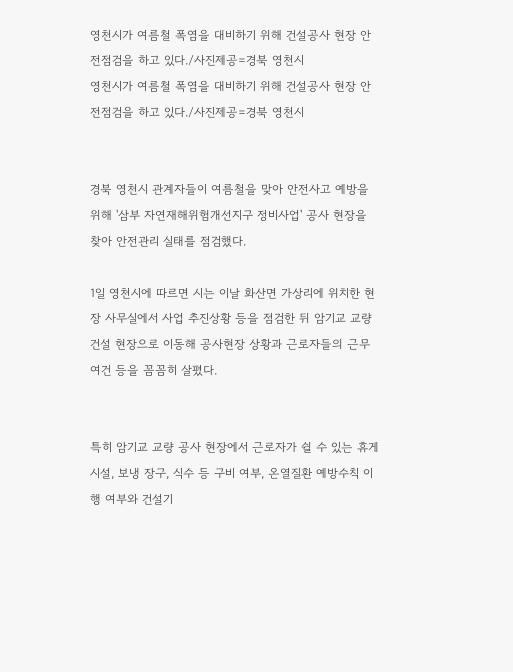영천시가 여름철 폭염을 대비하기 위해 건설공사 현장 안전점검을 하고 있다./사진제공=경북 영천시
영천시가 여름철 폭염을 대비하기 위해 건설공사 현장 안전점검을 하고 있다./사진제공=경북 영천시


경북 영천시 관계자들이 여름철을 맞아 안전사고 예방을 위해 '삼부 자연재해위험개선지구 정비사업' 공사 현장을 찾아 안전관리 실태를 점검했다.

1일 영천시에 따르면 시는 이날 화산면 가상리에 위치한 현장 사무실에서 사업 추진상황 등을 점검한 뒤 암기교 교량 건설 현장으로 이동해 공사현장 상황과 근로자들의 근무여건 등을 꼼꼼히 살폈다.


특히 암기교 교량 공사 현장에서 근로자가 쉴 수 있는 휴게시설, 보냉 장구, 식수 등 구비 여부, 온열질환 예방수칙 이행 여부와 건설기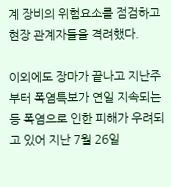계 장비의 위험요소를 점검하고 현장 관계자들을 격려했다.

이외에도 장마가 끝나고 지난주부터 폭염특보가 연일 지속되는 등 폭염으로 인한 피해가 우려되고 있어 지난 7월 26일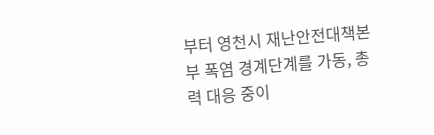부터 영천시 재난안전대책본부 폭염 경계단계를 가동, 총력 대응 중이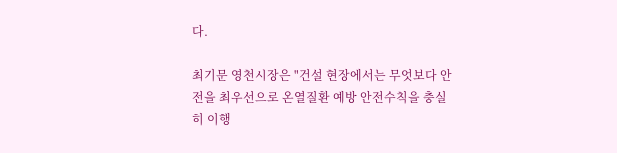다.

최기문 영천시장은 "건설 현장에서는 무엇보다 안전을 최우선으로 온열질환 예방 안전수칙을 충실히 이행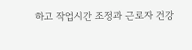하고 작업시간 조정과 근로자 건강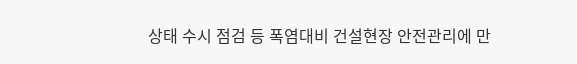상태 수시 점검 등 폭염대비 건설현장 안전관리에 만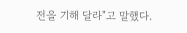전을 기해 달라"고 말했다.